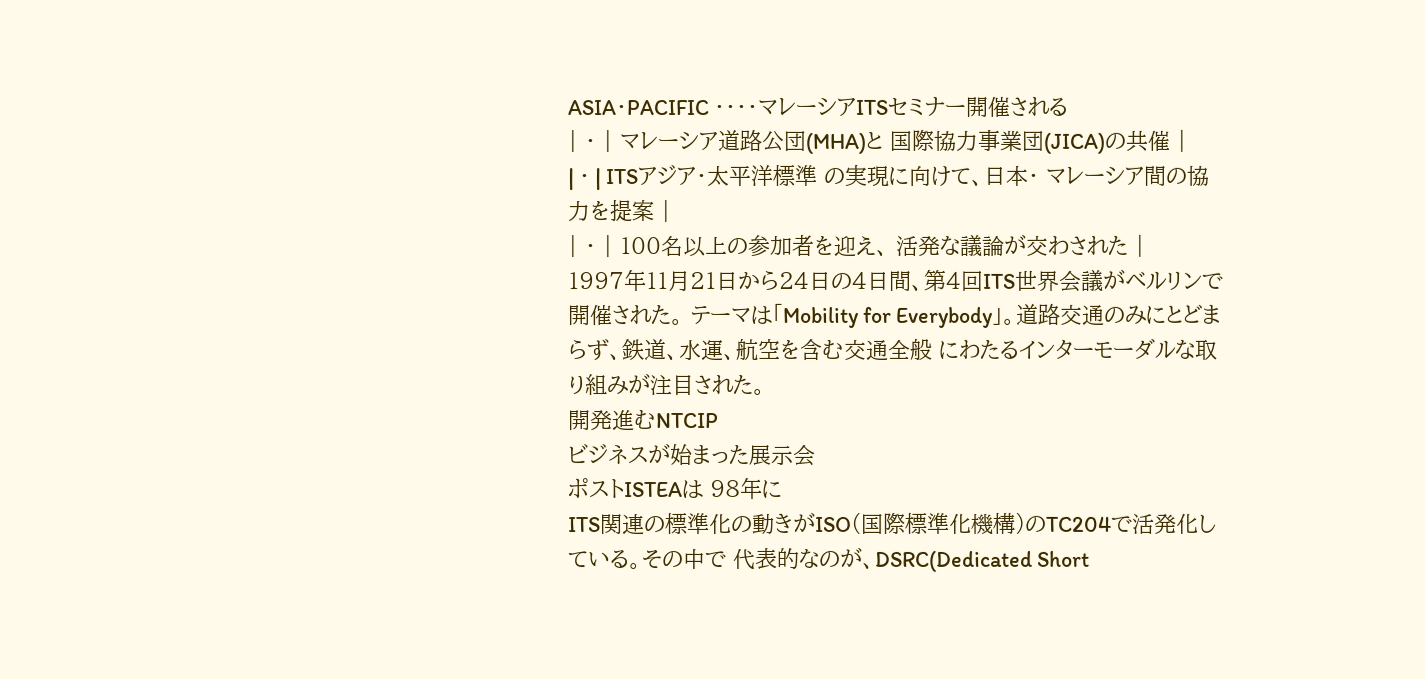ASIA・PACIFIC ・・・・マレーシアITSセミナー開催される
| ・ | マレーシア道路公団(MHA)と 国際協力事業団(JICA)の共催 |
| ・ | ITSアジア・太平洋標準 の実現に向けて、日本・ マレーシア間の協力を提案 |
| ・ | 100名以上の参加者を迎え、 活発な議論が交わされた |
1997年11月21日から24日の4日間、第4回ITS世界会議がベルリンで開催された。 テーマは「Mobility for Everybody」。道路交通のみにとどまらず、鉄道、水運、航空を含む交通全般 にわたるインターモーダルな取り組みが注目された。
開発進むNTCIP
ビジネスが始まった展示会
ポストISTEAは 98年に
ITS関連の標準化の動きがISO(国際標準化機構)のTC204で活発化している。その中で 代表的なのが、DSRC(Dedicated Short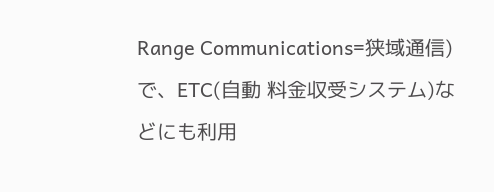Range Communications=狭域通信)で、ETC(自動 料金収受システム)などにも利用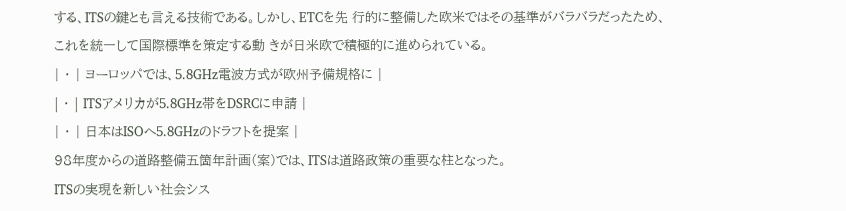する、ITSの鍵とも言える技術である。しかし、ETCを先 行的に整備した欧米ではその基準がバラバラだったため、これを統一して国際標準を策定する動 きが日米欧で積極的に進められている。
| ・ | ヨーロッパでは、5.8GHz電波方式が欧州予備規格に |
| ・ | ITSアメリカが5.8GHz帯をDSRCに申請 |
| ・ | 日本はISOへ5.8GHzのドラフトを提案 |
98年度からの道路整備五箇年計画(案)では、ITSは道路政策の重要な柱となった。
ITSの実現を新しい社会シス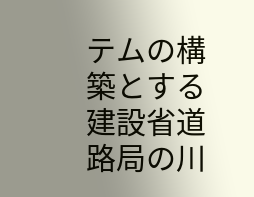テムの構築とする建設省道路局の川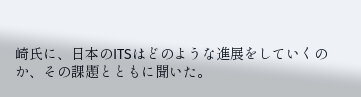崎氏に、日本のITSはどのような進展をしていくのか、その課題とともに聞いた。